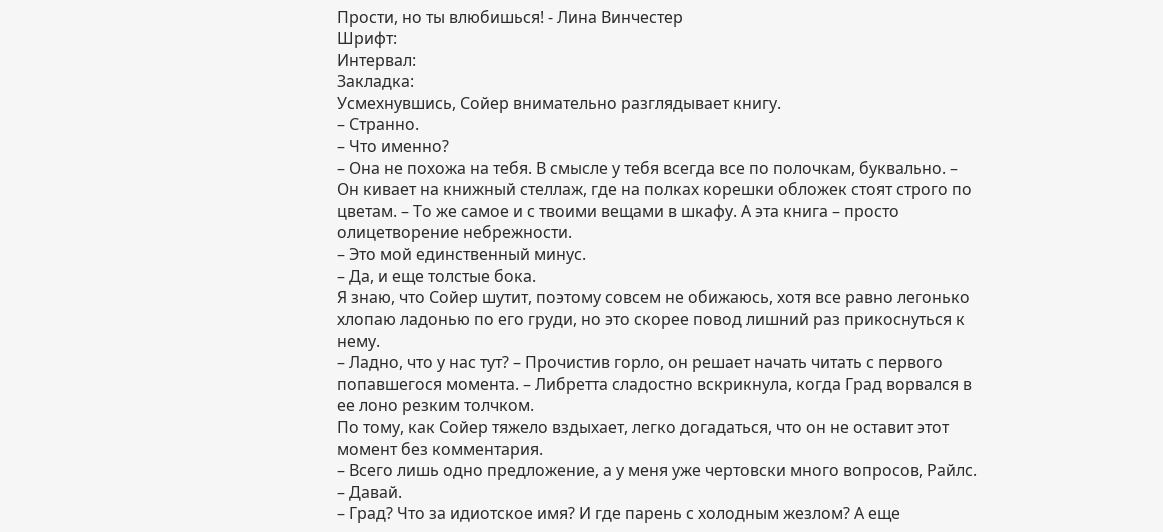Прости, но ты влюбишься! - Лина Винчестер
Шрифт:
Интервал:
Закладка:
Усмехнувшись, Сойер внимательно разглядывает книгу.
– Странно.
– Что именно?
– Она не похожа на тебя. В смысле у тебя всегда все по полочкам, буквально. – Он кивает на книжный стеллаж, где на полках корешки обложек стоят строго по цветам. – То же самое и с твоими вещами в шкафу. А эта книга – просто олицетворение небрежности.
– Это мой единственный минус.
– Да, и еще толстые бока.
Я знаю, что Сойер шутит, поэтому совсем не обижаюсь, хотя все равно легонько хлопаю ладонью по его груди, но это скорее повод лишний раз прикоснуться к нему.
– Ладно, что у нас тут? – Прочистив горло, он решает начать читать с первого попавшегося момента. – Либретта сладостно вскрикнула, когда Град ворвался в ее лоно резким толчком.
По тому, как Сойер тяжело вздыхает, легко догадаться, что он не оставит этот момент без комментария.
– Всего лишь одно предложение, а у меня уже чертовски много вопросов, Райлс.
– Давай.
– Град? Что за идиотское имя? И где парень с холодным жезлом? А еще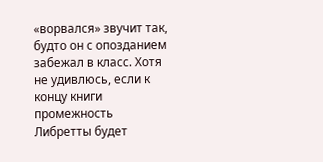«ворвался» звучит так, будто он с опозданием забежал в класс. Хотя не удивлюсь, если к концу книги промежность Либретты будет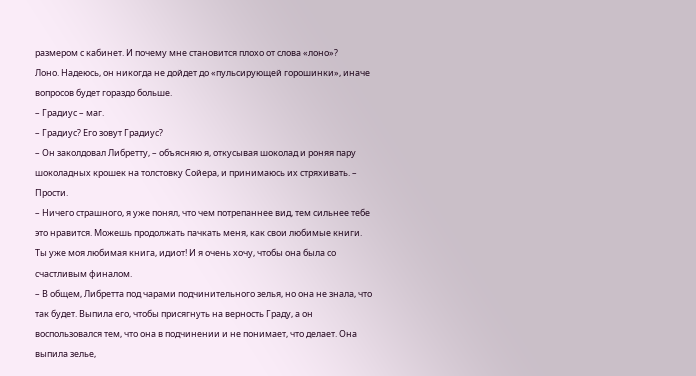размером с кабинет. И почему мне становится плохо от слова «лоно»?
Лоно. Надеюсь, он никогда не дойдет до «пульсирующей горошинки», иначе вопросов будет гораздо больше.
– Градиус – маг.
– Градиус? Его зовут Градиус?
– Он заколдовал Либретту, – объясняю я, откусывая шоколад и роняя пару шоколадных крошек на толстовку Сойера, и принимаюсь их стряхивать. – Прости.
– Ничего страшного, я уже понял, что чем потрепаннее вид, тем сильнее тебе это нравится. Можешь продолжать пачкать меня, как свои любимые книги.
Ты уже моя любимая книга, идиот! И я очень хочу, чтобы она была со счастливым финалом.
– В общем, Либретта под чарами подчинительного зелья, но она не знала, что так будет. Выпила его, чтобы присягнуть на верность Граду, а он воспользовался тем, что она в подчинении и не понимает, что делает. Она выпила зелье,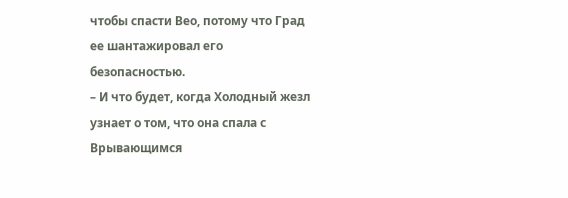чтобы спасти Вео, потому что Град ее шантажировал его безопасностью.
– И что будет, когда Холодный жезл узнает о том, что она спала с Врывающимся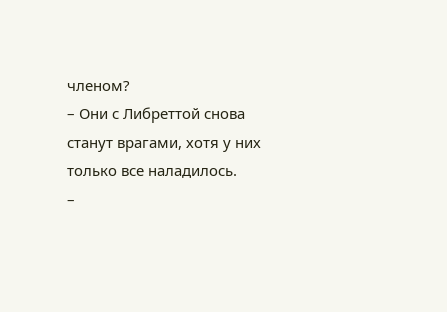членом?
– Они с Либреттой снова станут врагами, хотя у них только все наладилось.
–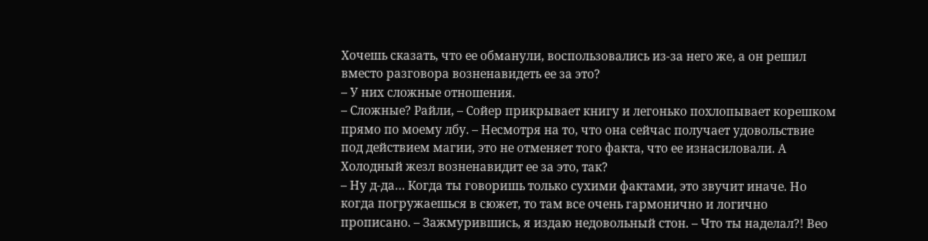Хочешь сказать, что ее обманули, воспользовались из-за него же, а он решил вместо разговора возненавидеть ее за это?
– У них сложные отношения.
– Сложные? Райли, – Сойер прикрывает книгу и легонько похлопывает корешком прямо по моему лбу. – Несмотря на то, что она сейчас получает удовольствие под действием магии, это не отменяет того факта, что ее изнасиловали. А Холодный жезл возненавидит ее за это, так?
– Ну д-да… Когда ты говоришь только сухими фактами, это звучит иначе. Но когда погружаешься в сюжет, то там все очень гармонично и логично прописано. – Зажмурившись, я издаю недовольный стон. – Что ты наделал?! Вео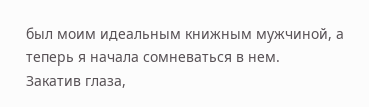был моим идеальным книжным мужчиной, а теперь я начала сомневаться в нем.
Закатив глаза,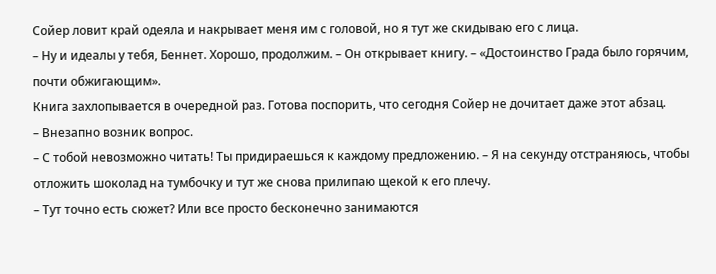Сойер ловит край одеяла и накрывает меня им с головой, но я тут же скидываю его с лица.
– Ну и идеалы у тебя, Беннет. Хорошо, продолжим. – Он открывает книгу. – «Достоинство Града было горячим, почти обжигающим».
Книга захлопывается в очередной раз. Готова поспорить, что сегодня Сойер не дочитает даже этот абзац.
– Внезапно возник вопрос.
– С тобой невозможно читать! Ты придираешься к каждому предложению. – Я на секунду отстраняюсь, чтобы отложить шоколад на тумбочку и тут же снова прилипаю щекой к его плечу.
– Тут точно есть сюжет? Или все просто бесконечно занимаются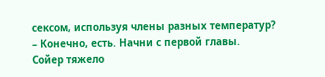сексом, используя члены разных температур?
– Конечно, есть. Начни с первой главы.
Сойер тяжело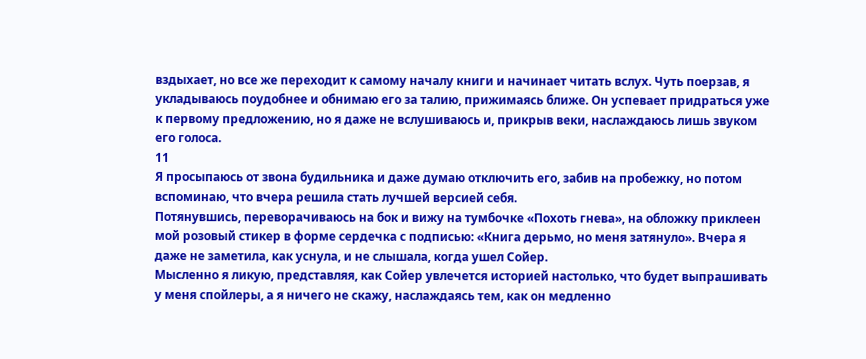вздыхает, но все же переходит к самому началу книги и начинает читать вслух. Чуть поерзав, я укладываюсь поудобнее и обнимаю его за талию, прижимаясь ближе. Он успевает придраться уже к первому предложению, но я даже не вслушиваюсь и, прикрыв веки, наслаждаюсь лишь звуком его голоса.
11
Я просыпаюсь от звона будильника и даже думаю отключить его, забив на пробежку, но потом вспоминаю, что вчера решила стать лучшей версией себя.
Потянувшись, переворачиваюсь на бок и вижу на тумбочке «Похоть гнева», на обложку приклеен мой розовый стикер в форме сердечка с подписью: «Книга дерьмо, но меня затянуло». Вчера я даже не заметила, как уснула, и не слышала, когда ушел Сойер.
Мысленно я ликую, представляя, как Сойер увлечется историей настолько, что будет выпрашивать у меня спойлеры, а я ничего не скажу, наслаждаясь тем, как он медленно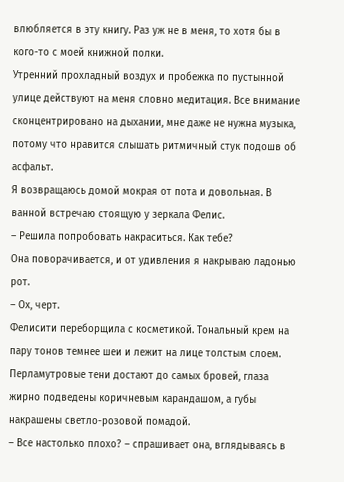влюбляется в эту книгу. Раз уж не в меня, то хотя бы в кого-то с моей книжной полки.
Утренний прохладный воздух и пробежка по пустынной улице действуют на меня словно медитация. Все внимание сконцентрировано на дыхании, мне даже не нужна музыка, потому что нравится слышать ритмичный стук подошв об асфальт.
Я возвращаюсь домой мокрая от пота и довольная. В ванной встречаю стоящую у зеркала Фелис.
– Решила попробовать накраситься. Как тебе?
Она поворачивается, и от удивления я накрываю ладонью рот.
– Ох, черт.
Фелисити переборщила с косметикой. Тональный крем на пару тонов темнее шеи и лежит на лице толстым слоем. Перламутровые тени достают до самых бровей, глаза жирно подведены коричневым карандашом, а губы накрашены светло-розовой помадой.
– Все настолько плохо? – спрашивает она, вглядываясь в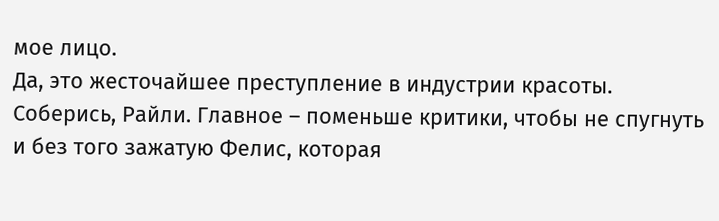мое лицо.
Да, это жесточайшее преступление в индустрии красоты. Соберись, Райли. Главное – поменьше критики, чтобы не спугнуть и без того зажатую Фелис, которая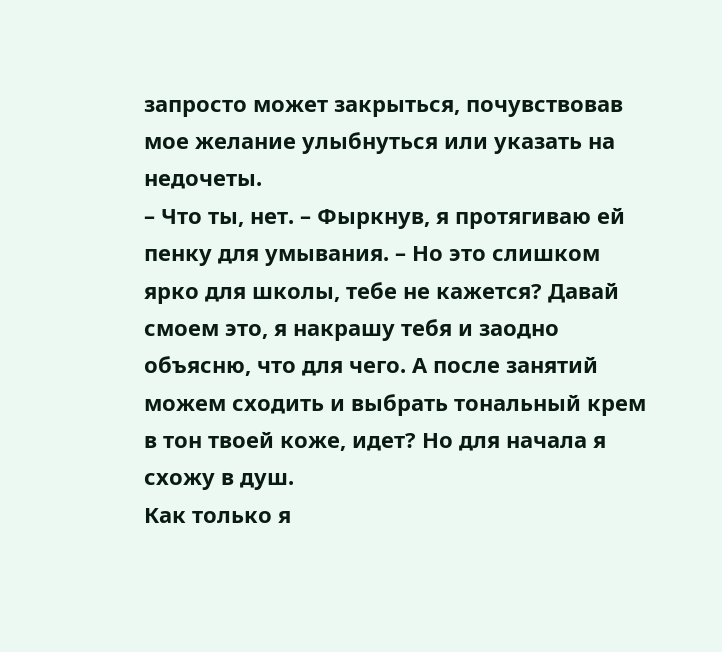запросто может закрыться, почувствовав мое желание улыбнуться или указать на недочеты.
– Что ты, нет. – Фыркнув, я протягиваю ей пенку для умывания. – Но это слишком ярко для школы, тебе не кажется? Давай смоем это, я накрашу тебя и заодно объясню, что для чего. А после занятий можем сходить и выбрать тональный крем в тон твоей коже, идет? Но для начала я схожу в душ.
Как только я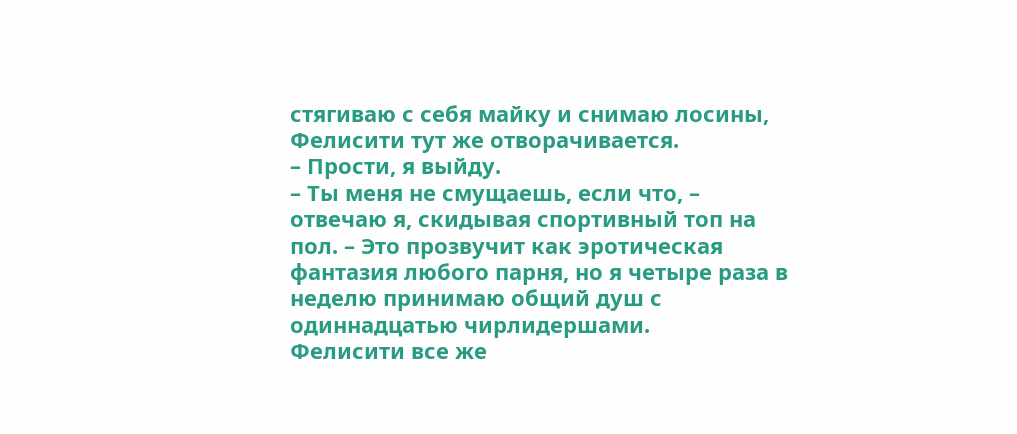стягиваю с себя майку и снимаю лосины, Фелисити тут же отворачивается.
– Прости, я выйду.
– Ты меня не смущаешь, если что, – отвечаю я, скидывая спортивный топ на пол. – Это прозвучит как эротическая фантазия любого парня, но я четыре раза в неделю принимаю общий душ с одиннадцатью чирлидершами.
Фелисити все же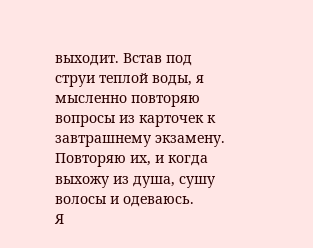выходит. Встав под струи теплой воды, я мысленно повторяю вопросы из карточек к завтрашнему экзамену. Повторяю их, и когда выхожу из душа, сушу волосы и одеваюсь.
Я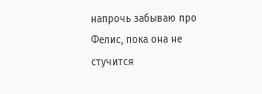напрочь забываю про Фелис, пока она не стучится